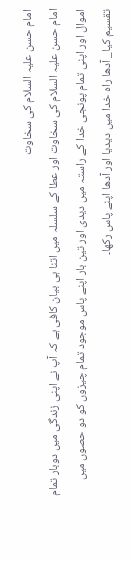امام حسن علیہ السلام کی سخاوت
امام حسن علیہ السلام کی سخاوت اور عطا کے سلسلہ میں اتنا ہی بیان کافی ہے کہ آپ نے اپنی زندگی میں دوبار تمام اموال اور اپنی تمام پونجی خدا کے راستہ میں دیدی اور تین بار اپنے پاس موجود تمام چیزوں کو دو حصوں میں تقسیم کیا_ آدھا راہ خدا میں دیدیا اور آدھا اپنے پاس رکھا۔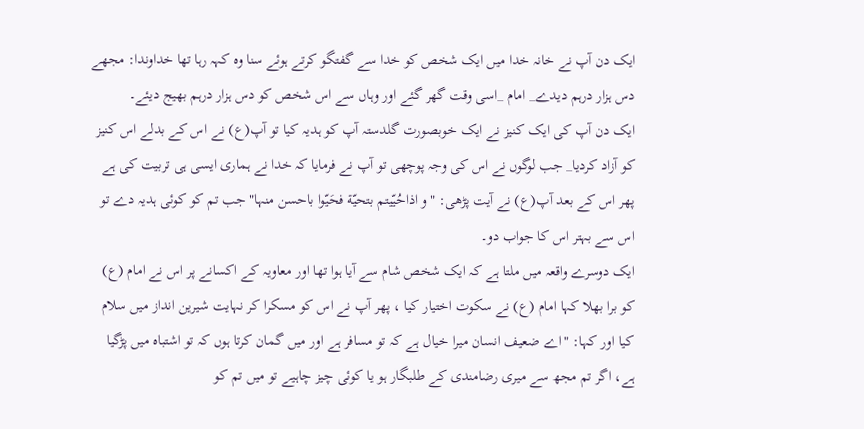ایک دن آپ نے خانہ خدا میں ایک شخص کو خدا سے گفتگو کرتے ہوئے سنا وہ کہہ رہا تھا خداوندا: مجھے دس ہزار درہم دیدے_ امام _اسی وقت گھر گئے اور وہاں سے اس شخص کو دس ہزار درہم بھیج دیئے۔
ایک دن آپ کی ایک کنیز نے ایک خوبصورت گلدستہ آپ کو ہدیہ کیا تو آپ(ع) نے اس کے بدلے اس کنیز کو آزاد کردیا_ جب لوگوں نے اس کی وجہ پوچھی تو آپ نے فرمایا کہ خدا نے ہماری ایسی ہی تربیت کی ہے پھر اس کے بعد آپ(ع) نے آیت پڑھی: "و اذاحُيّیتم بتحيّة فحَيّوا باحسن منہا" جب تم کو کوئی ہدیہ دے تو اس سے بہتر اس کا جواب دو۔
ایک دوسرے واقعہ میں ملتا ہے کہ ایک شخص شام سے آیا ہوا تھا اور معاویہ کے اکسانے پر اس نے امام (ع) کو برا بھلا کہا امام (ع) نے سکوت اختیار کیا ، پھر آپ نے اس کو مسکرا کر نہایت شیرین انداز میں سلام کیا اور کہا: "اے ضعیف انسان میرا خیال ہے کہ تو مسافر ہے اور میں گمان کرتا ہوں کہ تو اشتباہ میں پڑگیا ہے، اگر تم مجھ سے میری رضامندی کے طلبگار ہو یا کوئی چیز چاہیے تو میں تم کو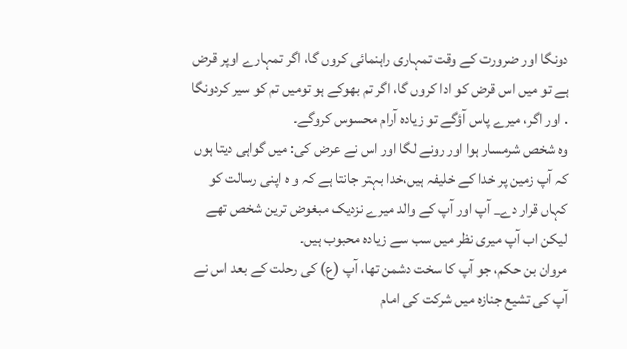دونگا اور ضرورت کے وقت تمہاری راہنمائی کروں گا، اگر تمہارے اوپر قرض ہے تو میں اس قرض کو ادا کروں گا، اگر تم بھوکے ہو تومیں تم کو سیر کردونگا . اور اگر، میرے پاس آؤگے تو زیادہ آرام محسوس کروگے۔
وہ شخص شرمسار ہوا اور رونے لگا اور اس نے عرض کی: میں گواہی دیتا ہوں کہ آپ زمین پر خدا کے خلیفہ ہیں،خدا بہتر جانتا ہے کہ و ہ اپنی رسالت کو کہاں قرار دے_ آپ اور آپ کے والد میرے نزدیک مبغوض ترین شخص تھے لیکن اب آپ میری نظر میں سب سے زیادہ محبوب ہیں۔
مروان بن حکم، جو آپ کا سخت دشمن تھا، آپ (ع) کی رحلت کے بعد اس نے آپ کی تشیع جنازہ میں شرکت کی امام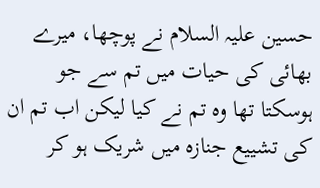حسین علیہ السلام نے پوچھا، میرے بھائی کی حیات میں تم سے جو ہوسکتا تھا وہ تم نے کیا لیکن اب تم ان کی تشییع جنازہ میں شریک ہو کر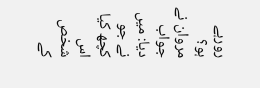رورہے ہو؟ مروان نے جواب دیا: میں نے جو کچھ کیا اس شخص کے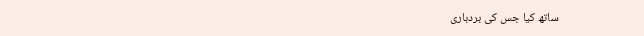ساتھ کیا جس کی بردباری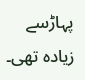پہاڑسے زیادہ تھی۔